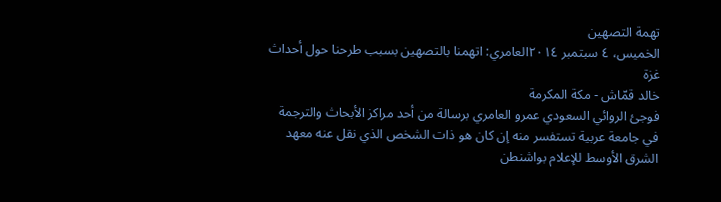تهمة التصهين
الخميس، ٤ سبتمبر ٢٠١٤العامري: اتهمنا بالتصهين بسبب طرحنا حول أحداث غزة
خالد قمّاش - مكة المكرمة
فوجئ الروائي السعودي عمرو العامري برسالة من أحد مراكز الأبحاث والترجمة في جامعة عربية تستفسر منه إن كان هو ذات الشخص الذي نقل عنه معهد الشرق الأوسط للإعلام بواشنطن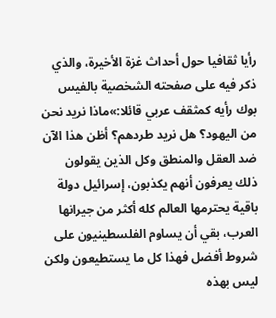رأيا ثقافيا حول أحداث غزة الأخيرة، والذي ذكر فيه على صفحته الشخصية بالفيس بوك رأيه كمثقف عربي قائلا:»ماذا نريد نحن من اليهود؟ هل نريد طردهم؟ أظن هذا الآن ضد العقل والمنطق وكل الذين يقولون ذلك يعرفون أنهم يكذبون، إسرائيل دولة باقية يحترمها العالم كله أكثر من جيرانها العرب، بقي أن يساوم الفلسطينيون على شروط أفضل فهذا كل ما يستطيعون ولكن ليس بهذه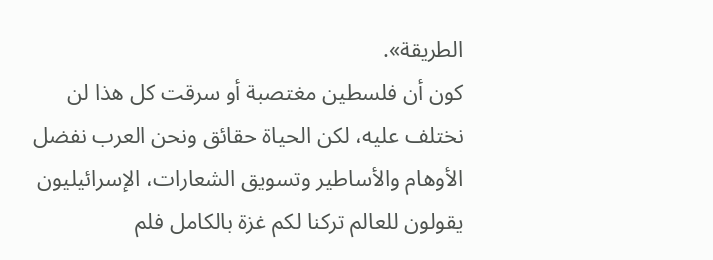الطريقة».
كون أن فلسطين مغتصبة أو سرقت كل هذا لن نختلف عليه، لكن الحياة حقائق ونحن العرب نفضل الأوهام والأساطير وتسويق الشعارات، الإسرائيليون يقولون للعالم تركنا لكم غزة بالكامل فلم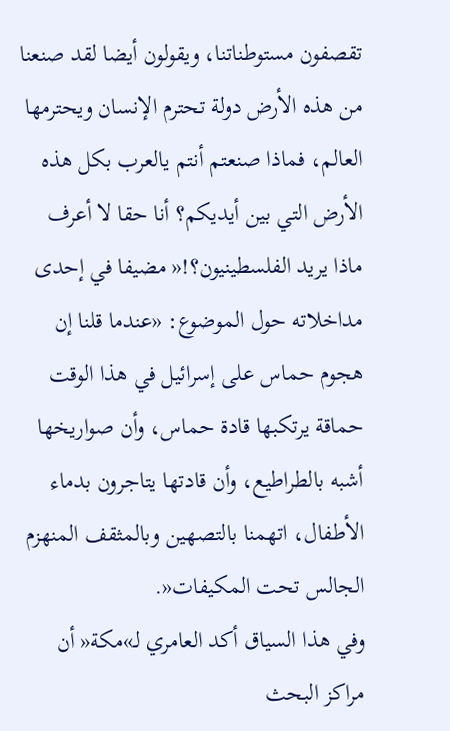تقصفون مستوطناتنا، ويقولون أيضا لقد صنعنا من هذه الأرض دولة تحترم الإنسان ويحترمها العالم، فماذا صنعتم أنتم يالعرب بكل هذه الأرض التي بين أيديكم؟ أنا حقا لا أعرف ماذا يريد الفلسطينيون؟!« مضيفا في إحدى مداخلاته حول الموضوع: «عندما قلنا إن هجوم حماس على إسرائيل في هذا الوقت حماقة يرتكبها قادة حماس، وأن صواريخها أشبه بالطراطيع، وأن قادتها يتاجرون بدماء الأطفال، اتهمنا بالتصهين وبالمثقف المنهزم الجالس تحت المكيفات«.
وفي هذا السياق أكد العامري لـ»مكة« أن مراكز البحث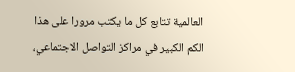العالمية تتابع كل ما يكتب مرورا على هذا الكم الكبير في مراكز التواصل الاجتماعي،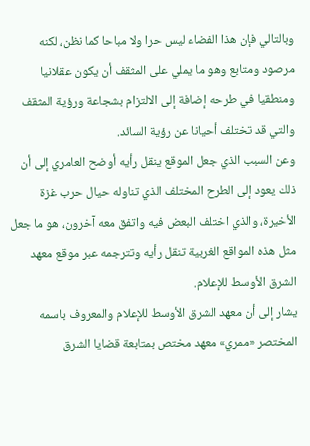وبالتالي فإن هذا الفضاء ليس حرا ولا مباحا كما نظن، لكنه مرصود ومتابع وهو ما يملي على المثقف أن يكون عقلانيا ومنطقيا في طرحه إضافة إلى الالتزام بشجاعة ورؤية المثقف والتي قد تختلف أحيانا عن رؤية السائد.
وعن السبب الذي جعل الموقع ينقل رأيه أوضح العامري إلى أن ذلك يعود إلى الطرح المختلف الذي تناوله حيال حرب غزة الأخيرة، والذي اختلف البعض فيه واتفق معه آخرون، هو ما جعل مثل هذه المواقع الغربية تنقل رأيه وتترجمه عبر موقع معهد الشرق الأوسط للإعلام.
يشار إلى أن معهد الشرق الأوسط للإعلام والمعروف باسمه المختصر «ممري» معهد مختص بمتابعة قضايا الشرق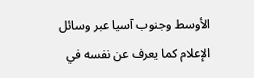الأوسط وجنوب آسيا عبر وسائل الإعلام كما يعرف عن نفسه في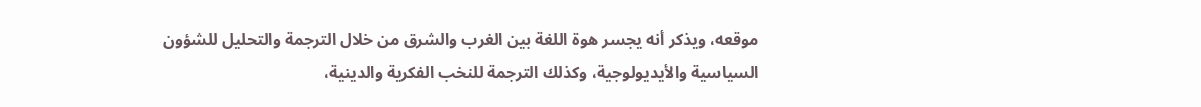موقعه، ويذكر أنه يجسر هوة اللغة بين الغرب والشرق من خلال الترجمة والتحليل للشؤون السياسية والأيديولوجية، وكذلك الترجمة للنخب الفكرية والدينية،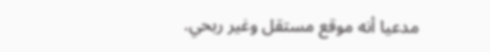مدعيا أنه موقع مستقل وغير ربحي.